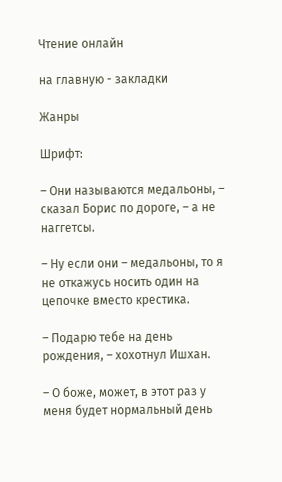Чтение онлайн

на главную - закладки

Жанры

Шрифт:

– Они называются медальоны, – сказал Борис по дороге, – а не наггетсы.

– Ну если они – медальоны, то я не откажусь носить один на цепочке вместо крестика.

– Подарю тебе на день рождения, – хохотнул Ишхан.

– О боже, может, в этот раз у меня будет нормальный день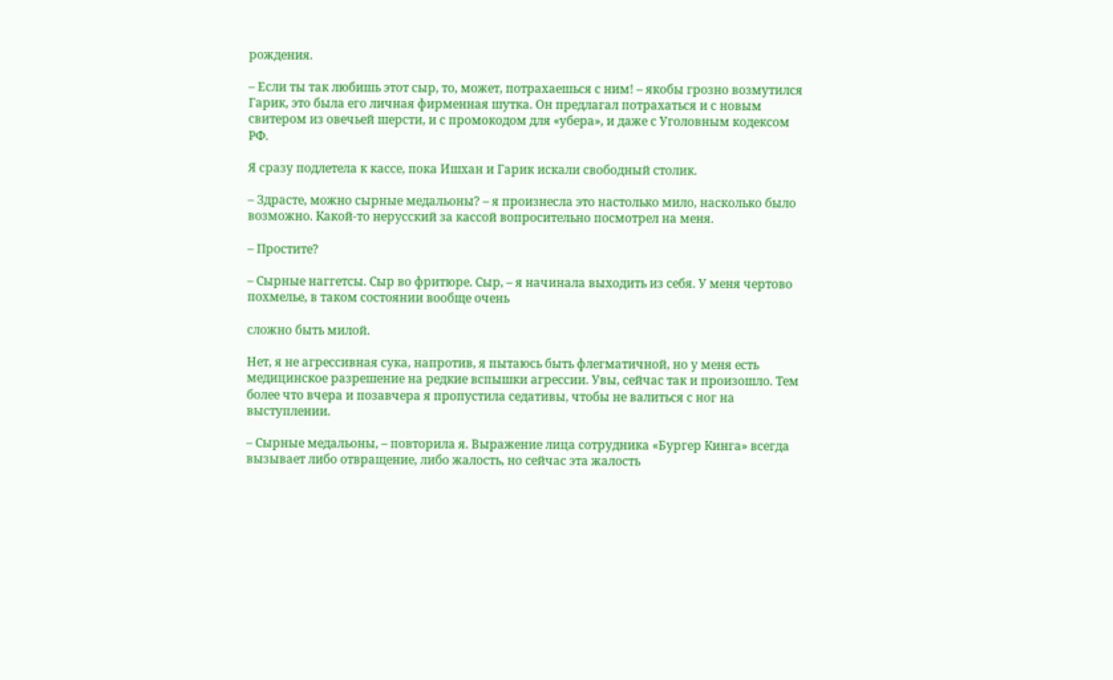рождения.

– Если ты так любишь этот сыр, то, может, потрахаешься с ним! – якобы грозно возмутился Гарик, это была его личная фирменная шутка. Он предлагал потрахаться и с новым свитером из овечьей шерсти, и с промокодом для «убера», и даже с Уголовным кодексом РФ.

Я сразу подлетела к кассе, пока Ишхан и Гарик искали свободный столик.

– Здрасте, можно сырные медальоны? – я произнесла это настолько мило, насколько было возможно. Какой-то нерусский за кассой вопросительно посмотрел на меня.

– Простите?

– Сырные наггетсы. Сыр во фритюре. Сыр, – я начинала выходить из себя. У меня чертово похмелье, в таком состоянии вообще очень

сложно быть милой.

Нет, я не агрессивная сука, напротив, я пытаюсь быть флегматичной, но у меня есть медицинское разрешение на редкие вспышки агрессии. Увы, сейчас так и произошло. Тем более что вчера и позавчера я пропустила седативы, чтобы не валиться с ног на выступлении.

– Сырные медальоны, – повторила я. Выражение лица сотрудника «Бургер Кинга» всегда вызывает либо отвращение, либо жалость, но сейчас эта жалость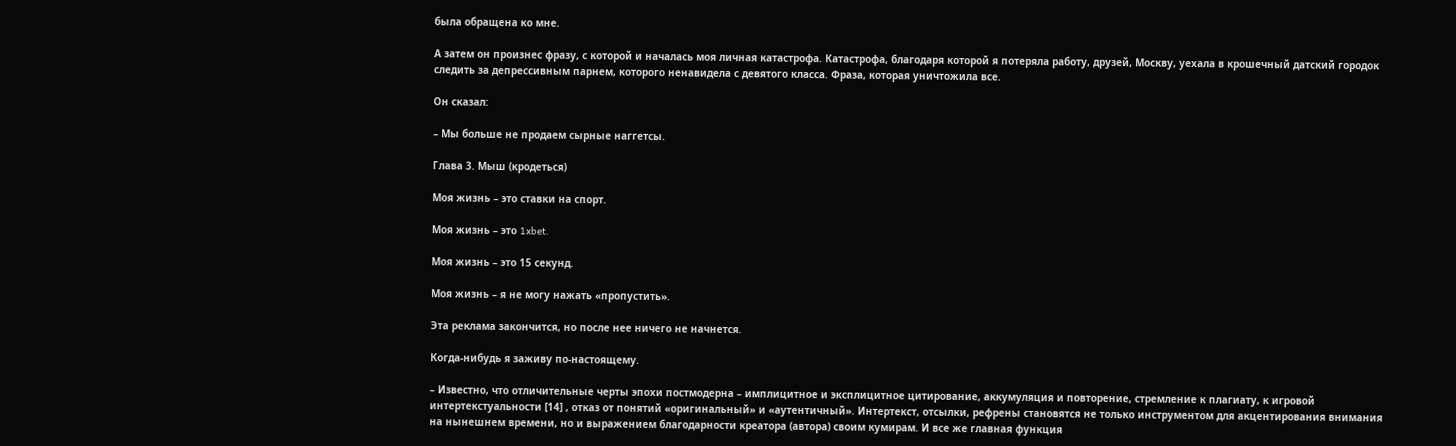была обращена ко мне.

А затем он произнес фразу, с которой и началась моя личная катастрофа. Катастрофа, благодаря которой я потеряла работу, друзей, Москву, уехала в крошечный датский городок следить за депрессивным парнем, которого ненавидела с девятого класса. Фраза, которая уничтожила все.

Он сказал:

– Мы больше не продаем сырные наггетсы.

Глава 3. Мыш (кродеться)

Моя жизнь – это ставки на спорт.

Моя жизнь – это 1xbet.

Моя жизнь – это 15 секунд.

Моя жизнь – я не могу нажать «пропустить».

Эта реклама закончится, но после нее ничего не начнется.

Когда-нибудь я заживу по-настоящему.

– Известно, что отличительные черты эпохи постмодерна – имплицитное и эксплицитное цитирование, аккумуляция и повторение, стремление к плагиату, к игровой интертекстуальности [14] , отказ от понятий «оригинальный» и «аутентичный». Интертекст, отсылки, рефрены становятся не только инструментом для акцентирования внимания на нынешнем времени, но и выражением благодарности креатора (автора) своим кумирам. И все же главная функция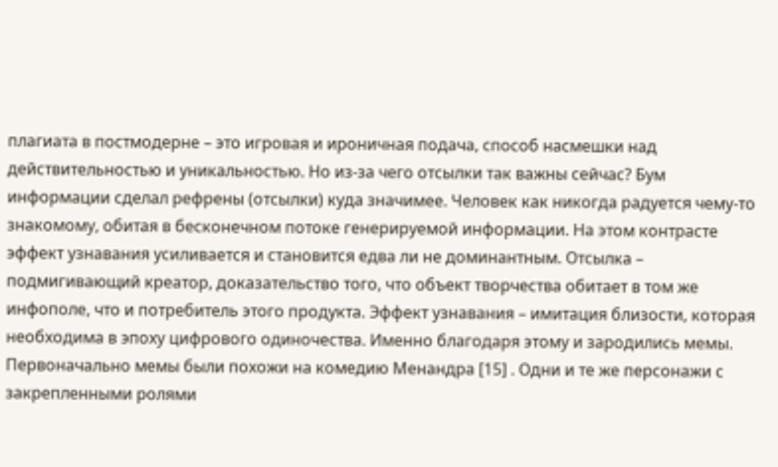плагиата в постмодерне – это игровая и ироничная подача, способ насмешки над действительностью и уникальностью. Но из-за чего отсылки так важны сейчас? Бум информации сделал рефрены (отсылки) куда значимее. Человек как никогда радуется чему-то знакомому, обитая в бесконечном потоке генерируемой информации. На этом контрасте эффект узнавания усиливается и становится едва ли не доминантным. Отсылка – подмигивающий креатор, доказательство того, что объект творчества обитает в том же инфополе, что и потребитель этого продукта. Эффект узнавания – имитация близости, которая необходима в эпоху цифрового одиночества. Именно благодаря этому и зародились мемы. Первоначально мемы были похожи на комедию Менандра [15] . Одни и те же персонажи с закрепленными ролями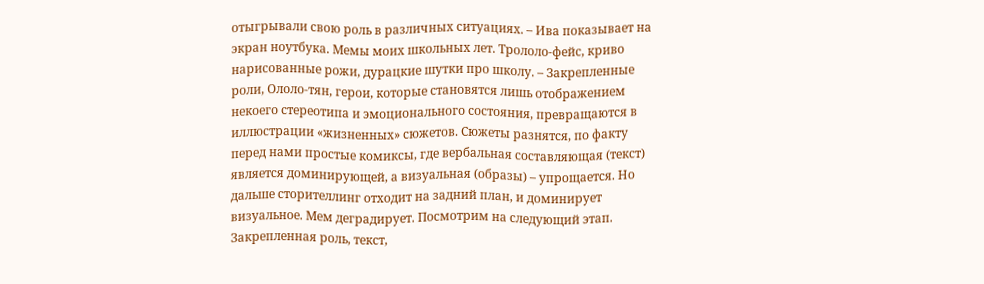отыгрывали свою роль в различных ситуациях. – Ива показывает на экран ноутбука. Мемы моих школьных лет. Трололо-фейс, криво нарисованные рожи, дурацкие шутки про школу. – Закрепленные роли, Ололо-тян, герои, которые становятся лишь отображением некоего стереотипа и эмоционального состояния, превращаются в иллюстрации «жизненных» сюжетов. Сюжеты разнятся, по факту перед нами простые комиксы, где вербальная составляющая (текст) является доминирующей, а визуальная (образы) – упрощается. Но дальше сторителлинг отходит на задний план, и доминирует визуальное. Мем деградирует. Посмотрим на следующий этап. Закрепленная роль, текст,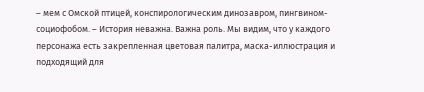– мем с Омской птицей, конспирологическим динозавром, пингвином-социофобом. – История неважна. Важна роль. Мы видим, что у каждого персонажа есть закрепленная цветовая палитра, маска-иллюстрация и подходящий для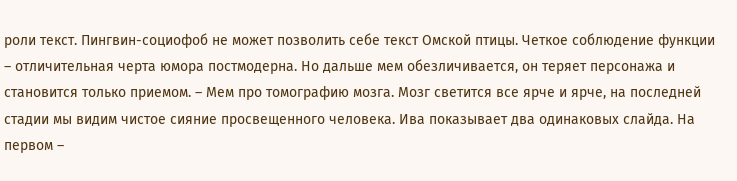роли текст. Пингвин-социофоб не может позволить себе текст Омской птицы. Четкое соблюдение функции – отличительная черта юмора постмодерна. Но дальше мем обезличивается, он теряет персонажа и становится только приемом. – Мем про томографию мозга. Мозг светится все ярче и ярче, на последней стадии мы видим чистое сияние просвещенного человека. Ива показывает два одинаковых слайда. На первом –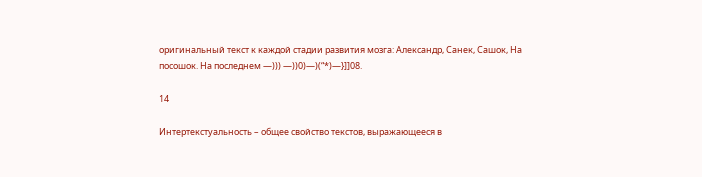оригинальный текст к каждой стадии развития мозга: Александр, Санек, Сашок, На посошок. На последнем —))) —))0)—)(“*)—}]]08.

14

Интертекстуальность – общее свойство текстов, выражающееся в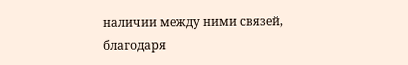наличии между ними связей, благодаря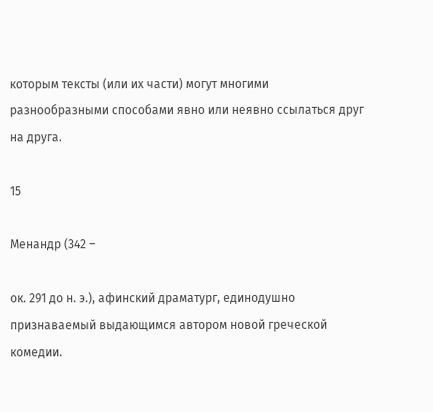которым тексты (или их части) могут многими разнообразными способами явно или неявно ссылаться друг на друга.

15

Менандр (342 –

ок. 291 до н. э.), афинский драматург, единодушно признаваемый выдающимся автором новой греческой комедии.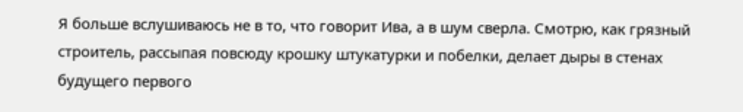Я больше вслушиваюсь не в то, что говорит Ива, а в шум сверла. Смотрю, как грязный строитель, рассыпая повсюду крошку штукатурки и побелки, делает дыры в стенах будущего первого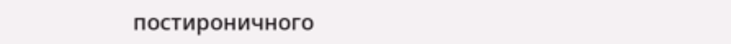постироничного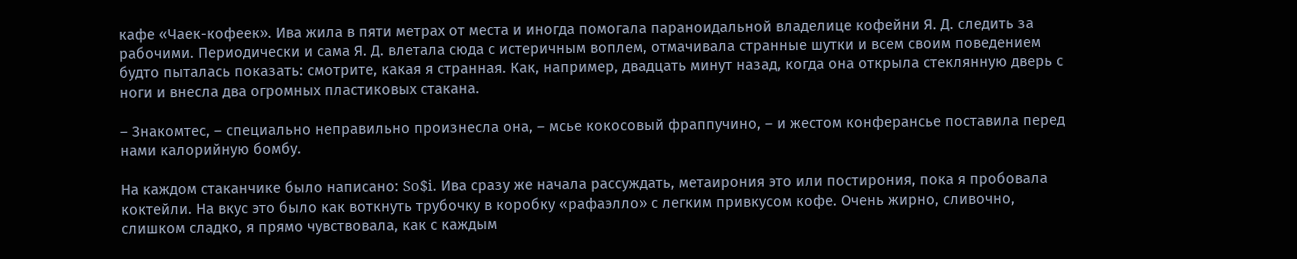кафе «Чаек-кофеек». Ива жила в пяти метрах от места и иногда помогала параноидальной владелице кофейни Я. Д. следить за рабочими. Периодически и сама Я. Д. влетала сюда с истеричным воплем, отмачивала странные шутки и всем своим поведением будто пыталась показать: смотрите, какая я странная. Как, например, двадцать минут назад, когда она открыла стеклянную дверь с ноги и внесла два огромных пластиковых стакана.

– Знакомтес, – специально неправильно произнесла она, – мсье кокосовый фраппучино, – и жестом конферансье поставила перед нами калорийную бомбу.

На каждом стаканчике было написано: So$i. Ива сразу же начала рассуждать, метаирония это или постирония, пока я пробовала коктейли. На вкус это было как воткнуть трубочку в коробку «рафаэлло» с легким привкусом кофе. Очень жирно, сливочно, слишком сладко, я прямо чувствовала, как с каждым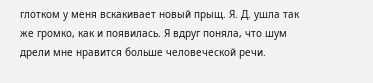глотком у меня вскакивает новый прыщ. Я. Д. ушла так же громко, как и появилась. Я вдруг поняла, что шум дрели мне нравится больше человеческой речи.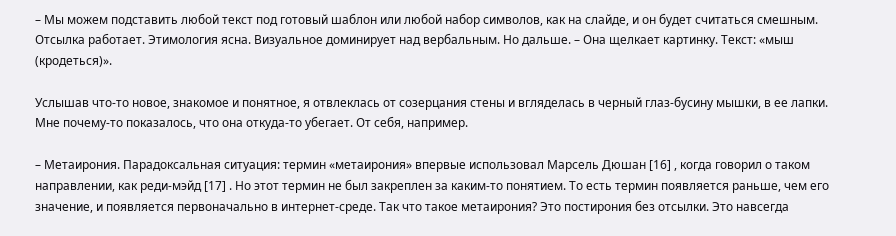– Мы можем подставить любой текст под готовый шаблон или любой набор символов, как на слайде, и он будет считаться смешным. Отсылка работает. Этимология ясна. Визуальное доминирует над вербальным. Но дальше. – Она щелкает картинку. Текст: «мыш (кродеться)».

Услышав что-то новое, знакомое и понятное, я отвлеклась от созерцания стены и вгляделась в черный глаз-бусину мышки, в ее лапки. Мне почему-то показалось, что она откуда-то убегает. От себя, например.

– Метаирония. Парадоксальная ситуация: термин «метаирония» впервые использовал Марсель Дюшан [16] , когда говорил о таком направлении, как реди-мэйд [17] . Но этот термин не был закреплен за каким-то понятием. То есть термин появляется раньше, чем его значение, и появляется первоначально в интернет-среде. Так что такое метаирония? Это постирония без отсылки. Это навсегда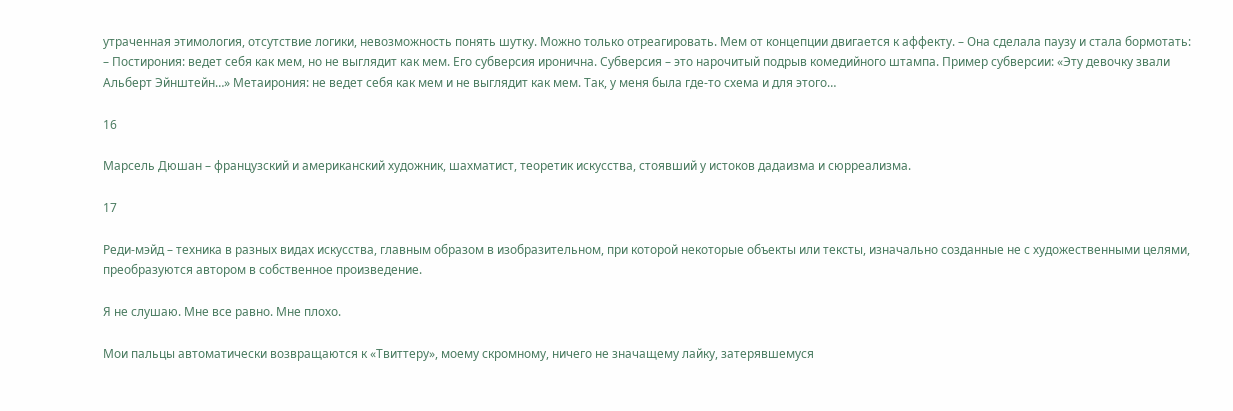утраченная этимология, отсутствие логики, невозможность понять шутку. Можно только отреагировать. Мем от концепции двигается к аффекту. – Она сделала паузу и стала бормотать: – Постирония: ведет себя как мем, но не выглядит как мем. Его субверсия иронична. Субверсия – это нарочитый подрыв комедийного штампа. Пример субверсии: «Эту девочку звали Альберт Эйнштейн…» Метаирония: не ведет себя как мем и не выглядит как мем. Так, у меня была где-то схема и для этого…

16

Марсель Дюшан – французский и американский художник, шахматист, теоретик искусства, стоявший у истоков дадаизма и сюрреализма.

17

Реди-мэйд – техника в разных видах искусства, главным образом в изобразительном, при которой некоторые объекты или тексты, изначально созданные не с художественными целями, преобразуются автором в собственное произведение.

Я не слушаю. Мне все равно. Мне плохо.

Мои пальцы автоматически возвращаются к «Твиттеру», моему скромному, ничего не значащему лайку, затерявшемуся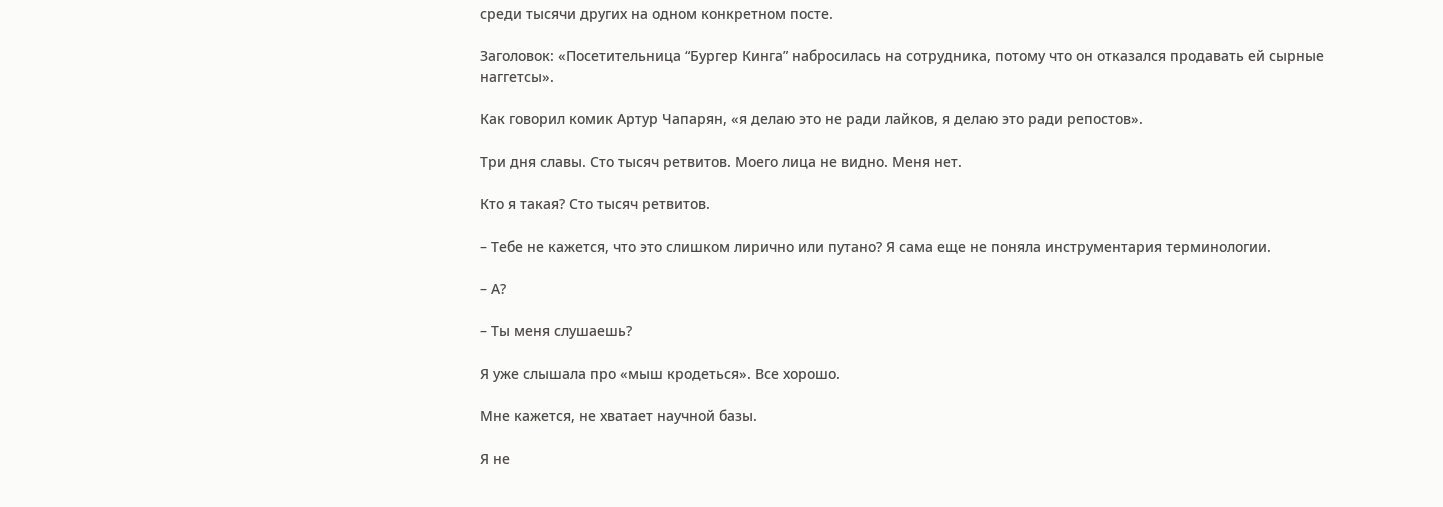среди тысячи других на одном конкретном посте.

Заголовок: «Посетительница “Бургер Кинга” набросилась на сотрудника, потому что он отказался продавать ей сырные наггетсы».

Как говорил комик Артур Чапарян, «я делаю это не ради лайков, я делаю это ради репостов».

Три дня славы. Сто тысяч ретвитов. Моего лица не видно. Меня нет.

Кто я такая? Сто тысяч ретвитов.

– Тебе не кажется, что это слишком лирично или путано? Я сама еще не поняла инструментария терминологии.

– А?

– Ты меня слушаешь?

Я уже слышала про «мыш кродеться». Все хорошо.

Мне кажется, не хватает научной базы.

Я не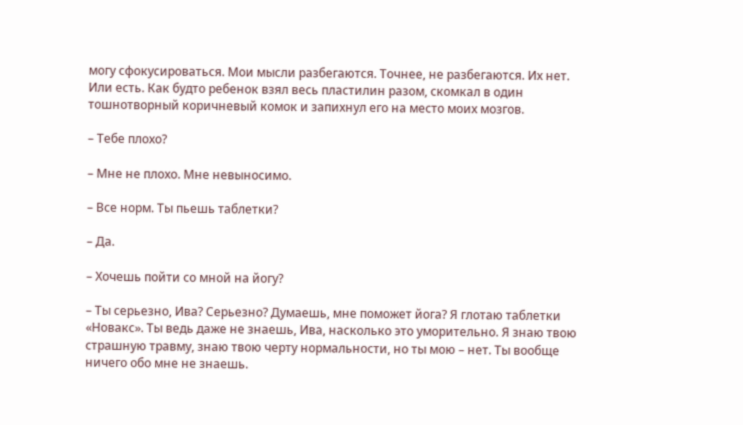могу сфокусироваться. Мои мысли разбегаются. Точнее, не разбегаются. Их нет. Или есть. Как будто ребенок взял весь пластилин разом, скомкал в один тошнотворный коричневый комок и запихнул его на место моих мозгов.

– Тебе плохо?

– Мне не плохо. Мне невыносимо.

– Все норм. Ты пьешь таблетки?

– Да.

– Хочешь пойти со мной на йогу?

– Ты серьезно, Ива? Серьезно? Думаешь, мне поможет йога? Я глотаю таблетки «Новакс». Ты ведь даже не знаешь, Ива, насколько это уморительно. Я знаю твою страшную травму, знаю твою черту нормальности, но ты мою – нет. Ты вообще ничего обо мне не знаешь.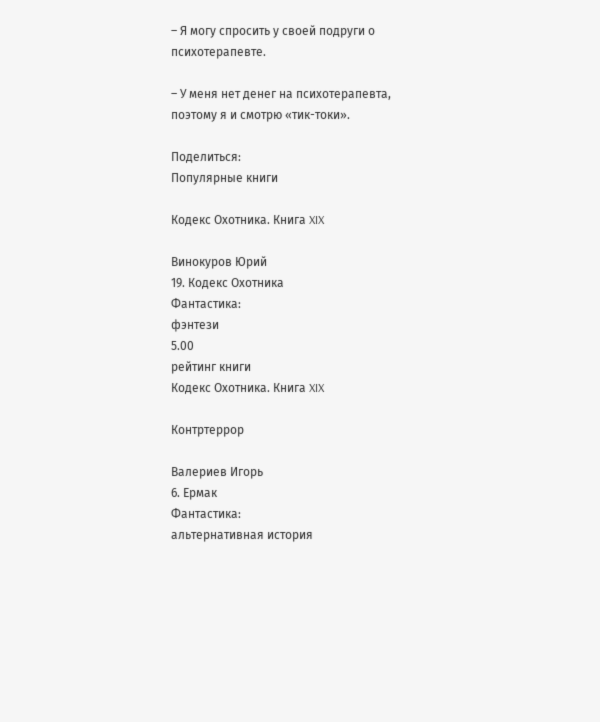– Я могу спросить у своей подруги о психотерапевте.

– У меня нет денег на психотерапевта, поэтому я и смотрю «тик-токи».

Поделиться:
Популярные книги

Кодекс Охотника. Книга XIX

Винокуров Юрий
19. Кодекс Охотника
Фантастика:
фэнтези
5.00
рейтинг книги
Кодекс Охотника. Книга XIX

Контртеррор

Валериев Игорь
6. Ермак
Фантастика:
альтернативная история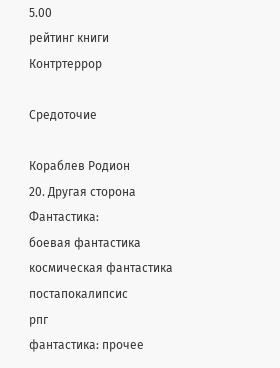5.00
рейтинг книги
Контртеррор

Средоточие

Кораблев Родион
20. Другая сторона
Фантастика:
боевая фантастика
космическая фантастика
постапокалипсис
рпг
фантастика: прочее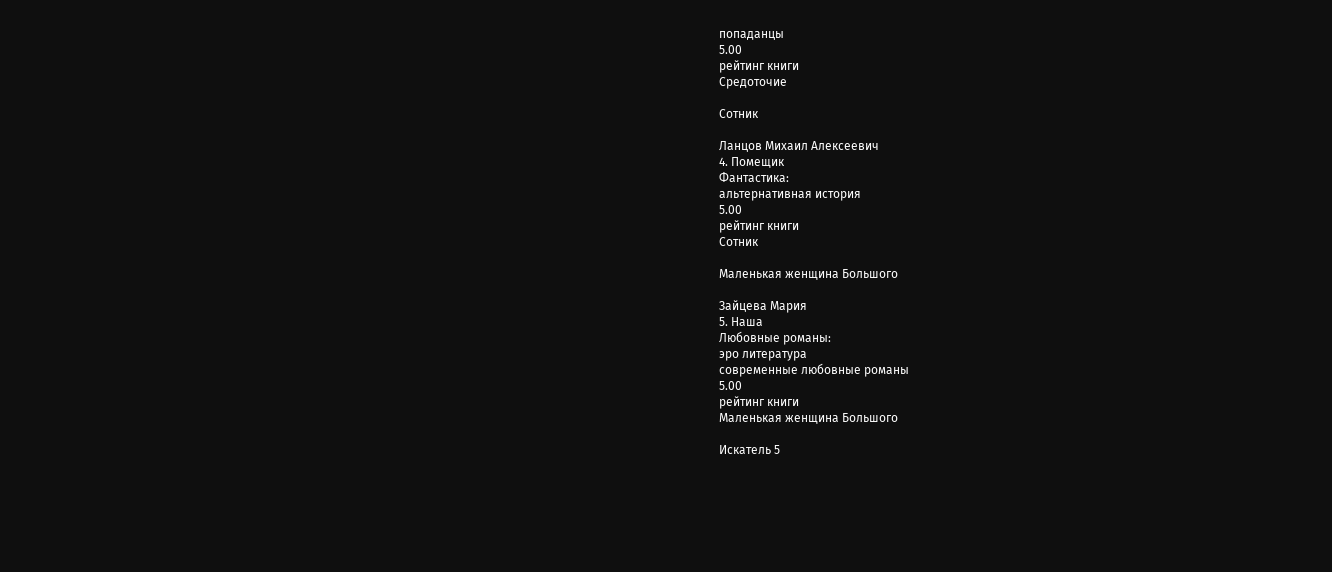попаданцы
5.00
рейтинг книги
Средоточие

Сотник

Ланцов Михаил Алексеевич
4. Помещик
Фантастика:
альтернативная история
5.00
рейтинг книги
Сотник

Маленькая женщина Большого

Зайцева Мария
5. Наша
Любовные романы:
эро литература
современные любовные романы
5.00
рейтинг книги
Маленькая женщина Большого

Искатель 5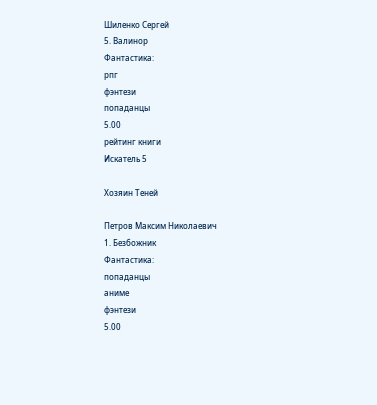Шиленко Сергей
5. Валинор
Фантастика:
рпг
фэнтези
попаданцы
5.00
рейтинг книги
Искатель 5

Хозяин Теней

Петров Максим Николаевич
1. Безбожник
Фантастика:
попаданцы
аниме
фэнтези
5.00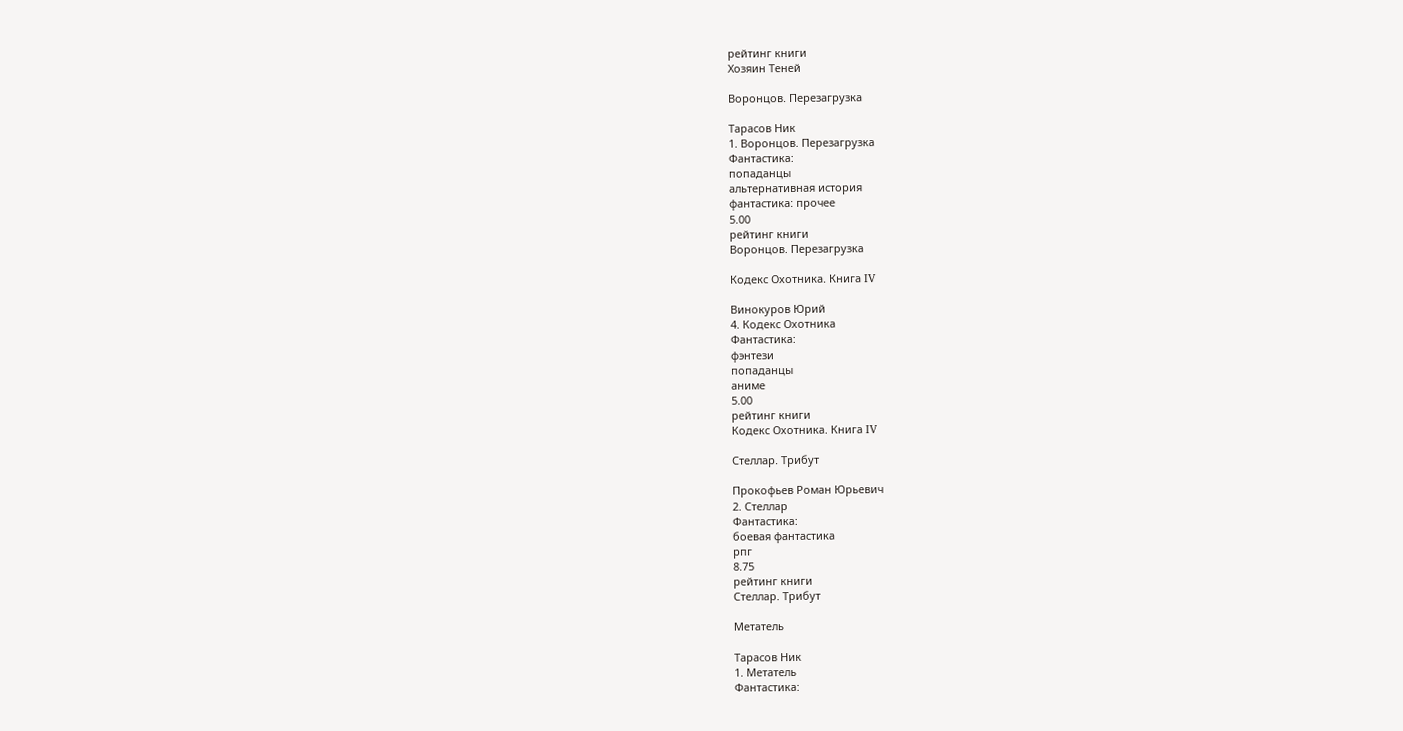рейтинг книги
Хозяин Теней

Воронцов. Перезагрузка

Тарасов Ник
1. Воронцов. Перезагрузка
Фантастика:
попаданцы
альтернативная история
фантастика: прочее
5.00
рейтинг книги
Воронцов. Перезагрузка

Кодекс Охотника. Книга IV

Винокуров Юрий
4. Кодекс Охотника
Фантастика:
фэнтези
попаданцы
аниме
5.00
рейтинг книги
Кодекс Охотника. Книга IV

Стеллар. Трибут

Прокофьев Роман Юрьевич
2. Стеллар
Фантастика:
боевая фантастика
рпг
8.75
рейтинг книги
Стеллар. Трибут

Метатель

Тарасов Ник
1. Метатель
Фантастика: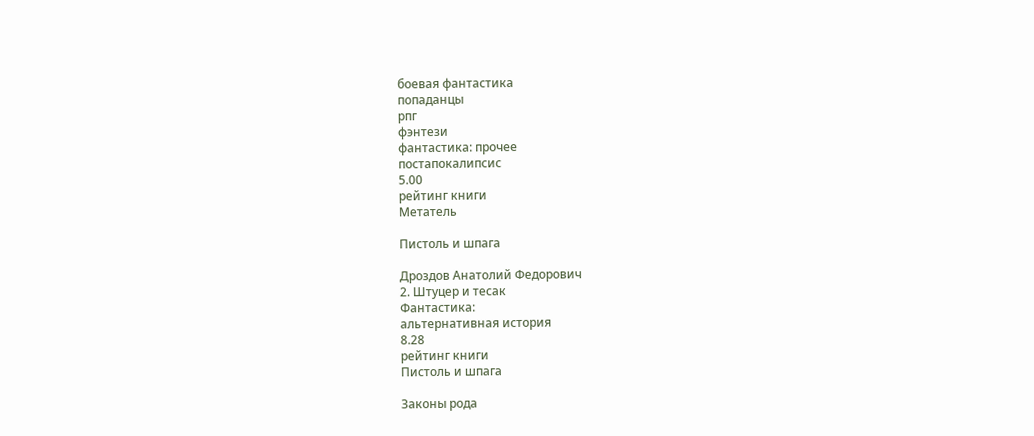боевая фантастика
попаданцы
рпг
фэнтези
фантастика: прочее
постапокалипсис
5.00
рейтинг книги
Метатель

Пистоль и шпага

Дроздов Анатолий Федорович
2. Штуцер и тесак
Фантастика:
альтернативная история
8.28
рейтинг книги
Пистоль и шпага

Законы рода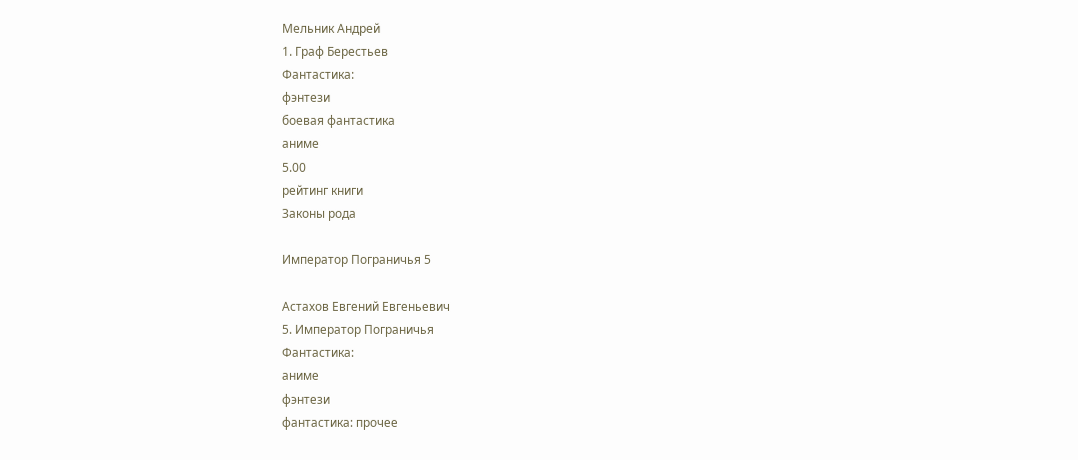Мельник Андрей
1. Граф Берестьев
Фантастика:
фэнтези
боевая фантастика
аниме
5.00
рейтинг книги
Законы рода

Император Пограничья 5

Астахов Евгений Евгеньевич
5. Император Пограничья
Фантастика:
аниме
фэнтези
фантастика: прочее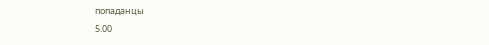попаданцы
5.00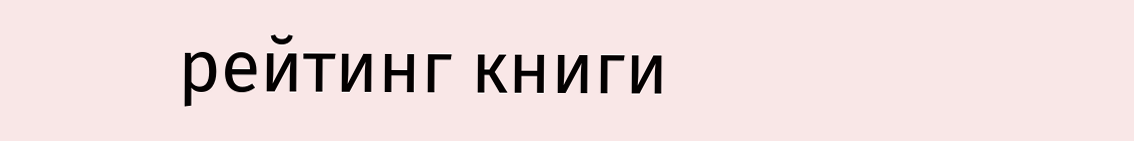рейтинг книги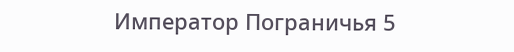Император Пограничья 5